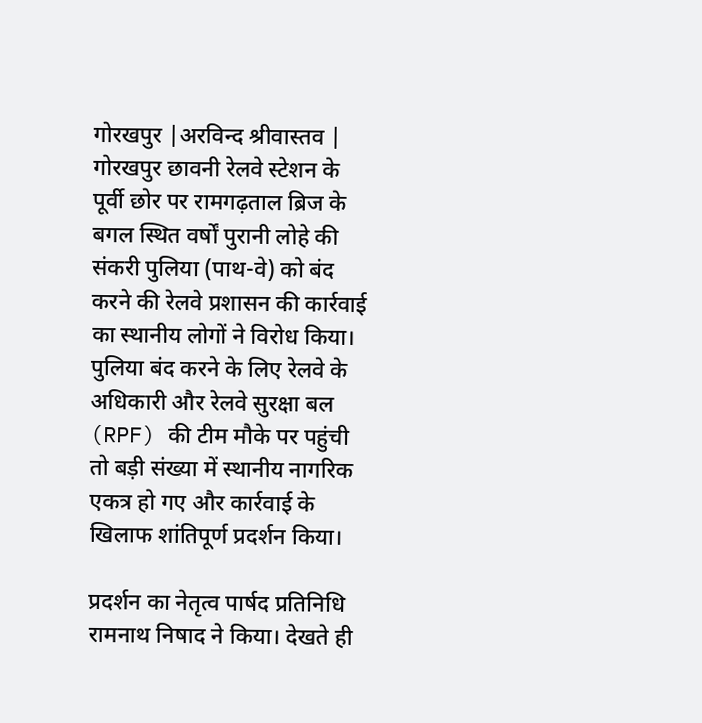गोरखपुर |अरविन्द श्रीवास्तव | गोरखपुर छावनी रेलवे स्टेशन के पूर्वी छोर पर रामगढ़ताल ब्रिज के बगल स्थित वर्षों पुरानी लोहे की संकरी पुलिया (पाथ-वे) को बंद करने की रेलवे प्रशासन की कार्रवाई का स्थानीय लोगों ने विरोध किया। पुलिया बंद करने के लिए रेलवे के अधिकारी और रेलवे सुरक्षा बल (RPF) की टीम मौके पर पहुंची तो बड़ी संख्या में स्थानीय नागरिक एकत्र हो गए और कार्रवाई के खिलाफ शांतिपूर्ण प्रदर्शन किया।

प्रदर्शन का नेतृत्व पार्षद प्रतिनिधि रामनाथ निषाद ने किया। देखते ही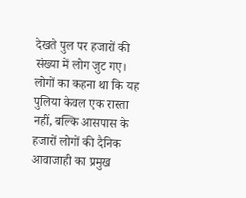देखते पुल पर हजारों की संख्या में लोग जुट गए। लोगों का कहना था कि यह पुलिया केवल एक रास्ता नहीं, बल्कि आसपास के हजारों लोगों की दैनिक आवाजाही का प्रमुख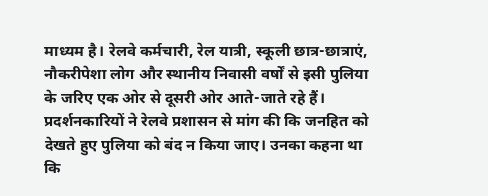माध्यम है। रेलवे कर्मचारी, रेल यात्री, स्कूली छात्र-छात्राएं, नौकरीपेशा लोग और स्थानीय निवासी वर्षों से इसी पुलिया के जरिए एक ओर से दूसरी ओर आते-जाते रहे हैं।
प्रदर्शनकारियों ने रेलवे प्रशासन से मांग की कि जनहित को देखते हुए पुलिया को बंद न किया जाए। उनका कहना था कि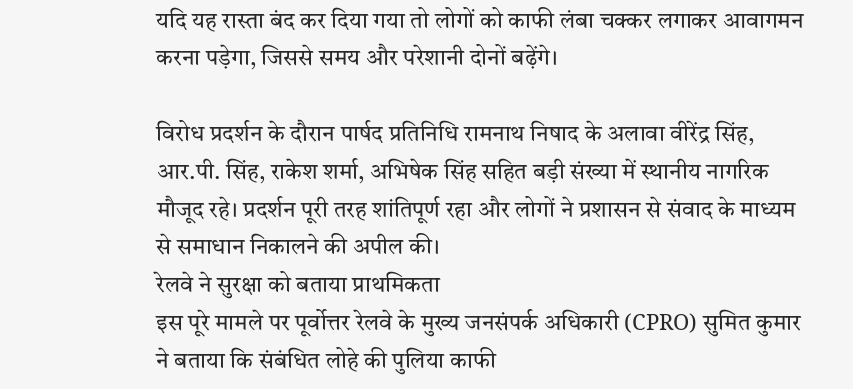यदि यह रास्ता बंद कर दिया गया तो लोगों को काफी लंबा चक्कर लगाकर आवागमन करना पड़ेगा, जिससे समय और परेशानी दोनों बढ़ेंगे।

विरोध प्रदर्शन के दौरान पार्षद प्रतिनिधि रामनाथ निषाद के अलावा वीरेंद्र सिंह, आर.पी. सिंह, राकेश शर्मा, अभिषेक सिंह सहित बड़ी संख्या में स्थानीय नागरिक मौजूद रहे। प्रदर्शन पूरी तरह शांतिपूर्ण रहा और लोगों ने प्रशासन से संवाद के माध्यम से समाधान निकालने की अपील की।
रेलवे ने सुरक्षा को बताया प्राथमिकता
इस पूरे मामले पर पूर्वोत्तर रेलवे के मुख्य जनसंपर्क अधिकारी (CPRO) सुमित कुमार ने बताया कि संबंधित लोहे की पुलिया काफी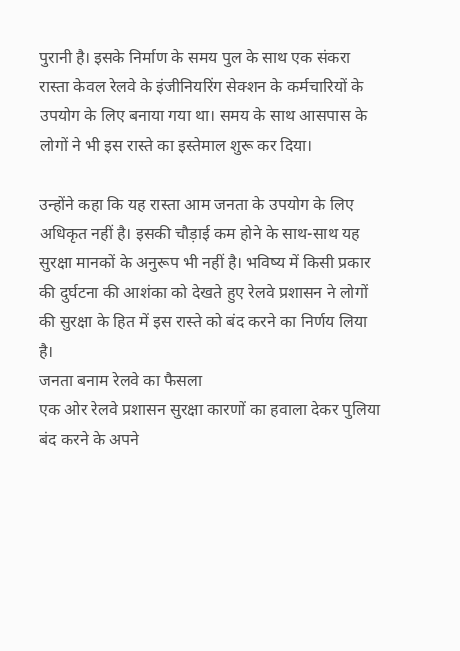पुरानी है। इसके निर्माण के समय पुल के साथ एक संकरा रास्ता केवल रेलवे के इंजीनियरिंग सेक्शन के कर्मचारियों के उपयोग के लिए बनाया गया था। समय के साथ आसपास के लोगों ने भी इस रास्ते का इस्तेमाल शुरू कर दिया।

उन्होंने कहा कि यह रास्ता आम जनता के उपयोग के लिए अधिकृत नहीं है। इसकी चौड़ाई कम होने के साथ-साथ यह सुरक्षा मानकों के अनुरूप भी नहीं है। भविष्य में किसी प्रकार की दुर्घटना की आशंका को देखते हुए रेलवे प्रशासन ने लोगों की सुरक्षा के हित में इस रास्ते को बंद करने का निर्णय लिया है।
जनता बनाम रेलवे का फैसला
एक ओर रेलवे प्रशासन सुरक्षा कारणों का हवाला देकर पुलिया बंद करने के अपने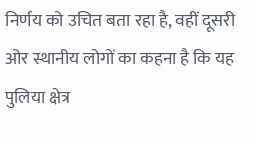निर्णय को उचित बता रहा है, वहीं दूसरी ओर स्थानीय लोगों का कहना है कि यह पुलिया क्षेत्र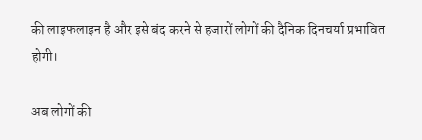की लाइफलाइन है और इसे बंद करने से हजारों लोगों की दैनिक दिनचर्या प्रभावित होगी।

अब लोगों की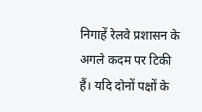निगाहें रेलवे प्रशासन के अगले कदम पर टिकी हैं। यदि दोनों पक्षों के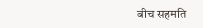बीच सहमति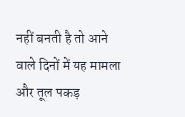नहीं बनती है तो आने वाले दिनों में यह मामला और तूल पकड़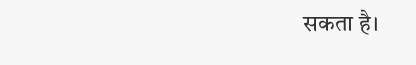सकता है।